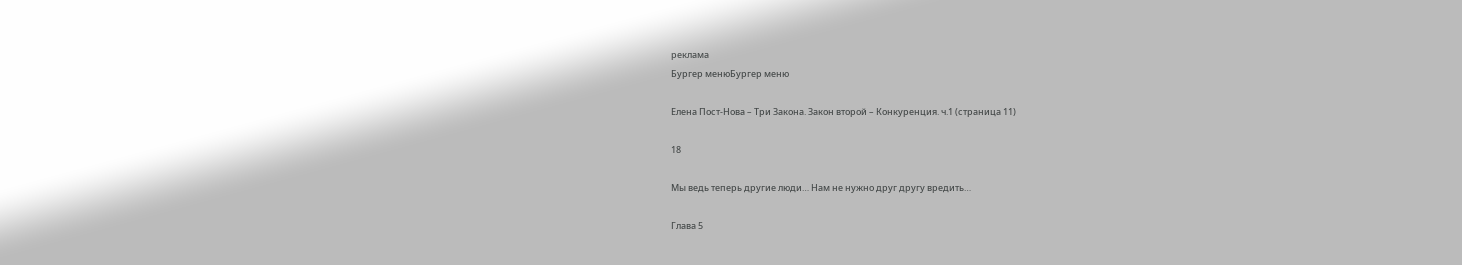реклама
Бургер менюБургер меню

Елена Пост-Нова – Три Закона. Закон второй – Конкуренция. ч.1 (страница 11)

18

Мы ведь теперь другие люди… Нам не нужно друг другу вредить…

Глава 5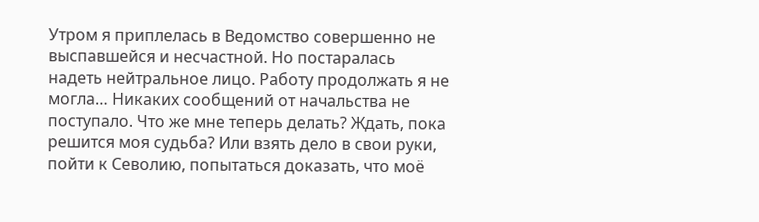Утром я приплелась в Ведомство совершенно не выспавшейся и несчастной. Но постаралась надеть нейтральное лицо. Работу продолжать я не могла… Никаких сообщений от начальства не поступало. Что же мне теперь делать? Ждать, пока решится моя судьба? Или взять дело в свои руки, пойти к Севолию, попытаться доказать, что моё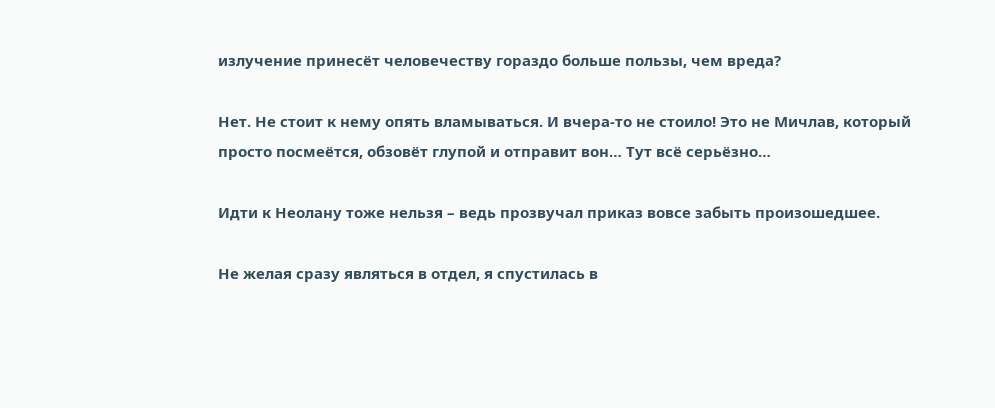излучение принесёт человечеству гораздо больше пользы, чем вреда?

Нет. Не стоит к нему опять вламываться. И вчера-то не стоило! Это не Мичлав, который просто посмеётся, обзовёт глупой и отправит вон… Тут всё серьёзно…

Идти к Неолану тоже нельзя – ведь прозвучал приказ вовсе забыть произошедшее.

Не желая сразу являться в отдел, я спустилась в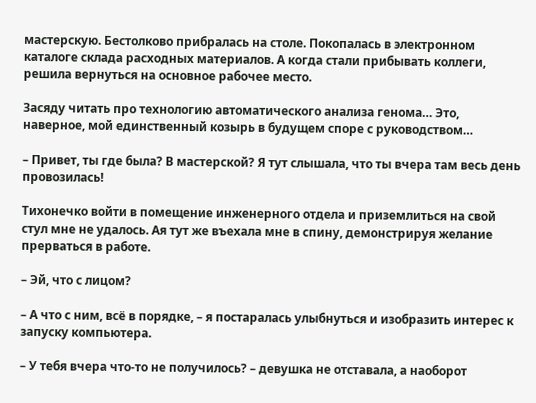мастерскую. Бестолково прибралась на столе. Покопалась в электронном каталоге склада расходных материалов. А когда стали прибывать коллеги, решила вернуться на основное рабочее место.

Засяду читать про технологию автоматического анализа генома… Это, наверное, мой единственный козырь в будущем споре с руководством…

– Привет, ты где была? В мастерской? Я тут слышала, что ты вчера там весь день провозилась!

Тихонечко войти в помещение инженерного отдела и приземлиться на свой стул мне не удалось. Ая тут же въехала мне в спину, демонстрируя желание прерваться в работе.

– Эй, что с лицом?

– А что с ним, всё в порядке, – я постаралась улыбнуться и изобразить интерес к запуску компьютера.

– У тебя вчера что-то не получилось? – девушка не отставала, а наоборот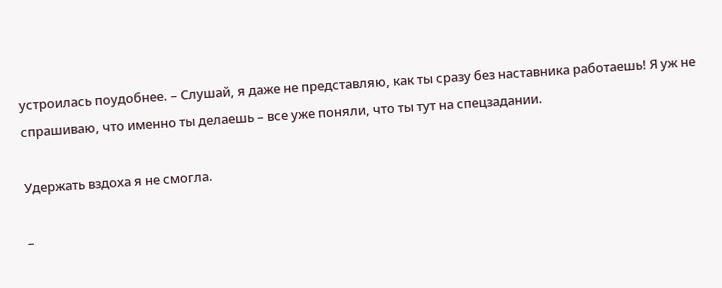устроилась поудобнее. – Слушай, я даже не представляю, как ты сразу без наставника работаешь! Я уж не спрашиваю, что именно ты делаешь – все уже поняли, что ты тут на спецзадании.

Удержать вздоха я не смогла.

–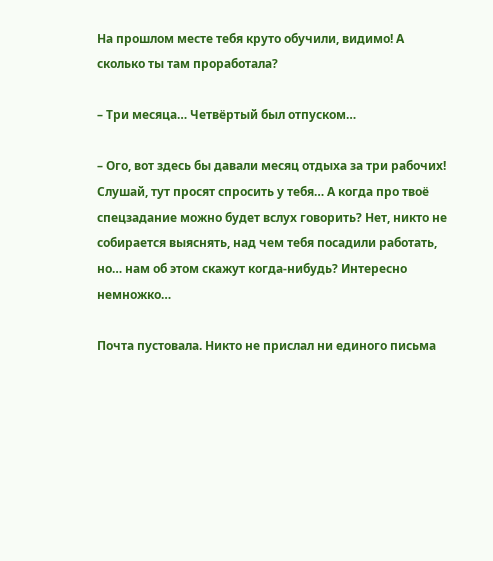На прошлом месте тебя круто обучили, видимо! А сколько ты там проработала?

– Три месяца… Четвёртый был отпуском…

– Ого, вот здесь бы давали месяц отдыха за три рабочих! Слушай, тут просят спросить у тебя… А когда про твоё спецзадание можно будет вслух говорить? Нет, никто не собирается выяснять, над чем тебя посадили работать, но… нам об этом скажут когда-нибудь? Интересно немножко…

Почта пустовала. Никто не прислал ни единого письма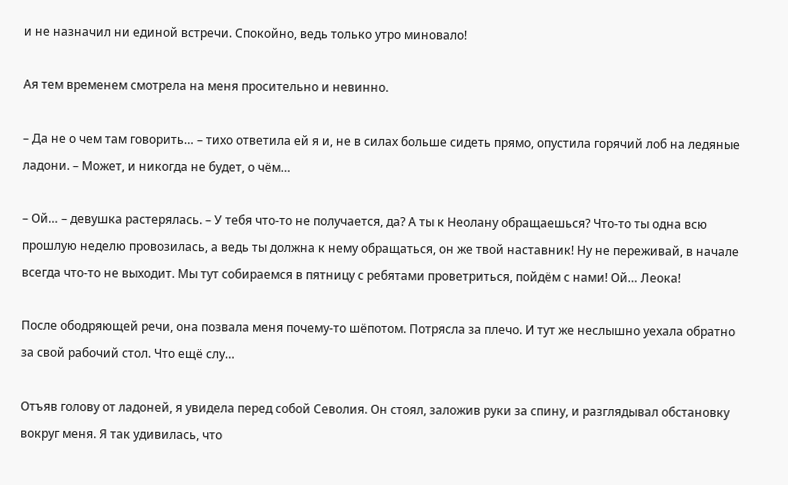и не назначил ни единой встречи. Спокойно, ведь только утро миновало!

Ая тем временем смотрела на меня просительно и невинно.

– Да не о чем там говорить… – тихо ответила ей я и, не в силах больше сидеть прямо, опустила горячий лоб на ледяные ладони. – Может, и никогда не будет, о чём…

– Ой… – девушка растерялась. – У тебя что-то не получается, да? А ты к Неолану обращаешься? Что-то ты одна всю прошлую неделю провозилась, а ведь ты должна к нему обращаться, он же твой наставник! Ну не переживай, в начале всегда что-то не выходит. Мы тут собираемся в пятницу с ребятами проветриться, пойдём с нами! Ой… Леока!

После ободряющей речи, она позвала меня почему-то шёпотом. Потрясла за плечо. И тут же неслышно уехала обратно за свой рабочий стол. Что ещё слу…

Отъяв голову от ладоней, я увидела перед собой Севолия. Он стоял, заложив руки за спину, и разглядывал обстановку вокруг меня. Я так удивилась, что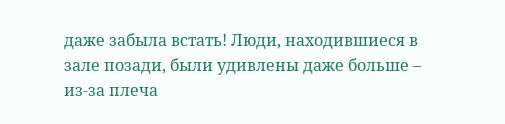даже забыла встать! Люди, находившиеся в зале позади, были удивлены даже больше – из-за плеча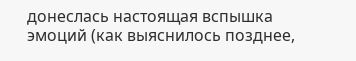донеслась настоящая вспышка эмоций (как выяснилось позднее,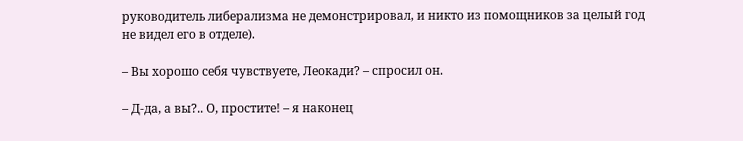руководитель либерализма не демонстрировал, и никто из помощников за целый год не видел его в отделе).

– Вы хорошо себя чувствуете, Леокади? – спросил он.

– Д-да, а вы?.. О, простите! – я наконец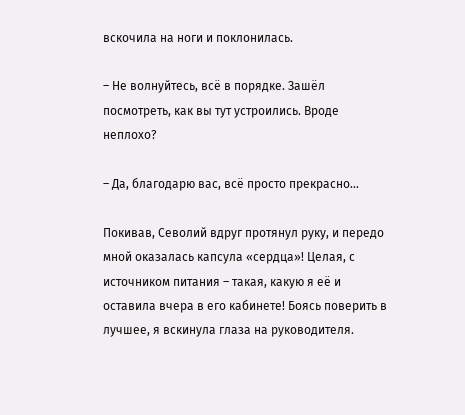вскочила на ноги и поклонилась.

– Не волнуйтесь, всё в порядке. Зашёл посмотреть, как вы тут устроились. Вроде неплохо?

– Да, благодарю вас, всё просто прекрасно…

Покивав, Севолий вдруг протянул руку, и передо мной оказалась капсула «сердца»! Целая, с источником питания – такая, какую я её и оставила вчера в его кабинете! Боясь поверить в лучшее, я вскинула глаза на руководителя.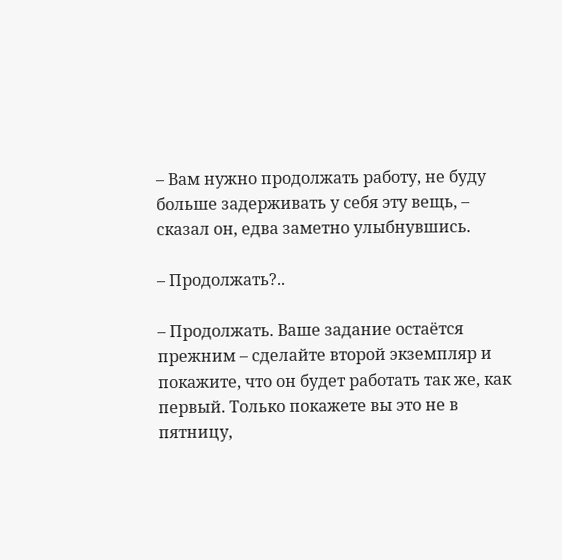– Вам нужно продолжать работу, не буду больше задерживать у себя эту вещь, – сказал он, едва заметно улыбнувшись.

– Продолжать?..

– Продолжать. Ваше задание остаётся прежним – сделайте второй экземпляр и покажите, что он будет работать так же, как первый. Только покажете вы это не в пятницу,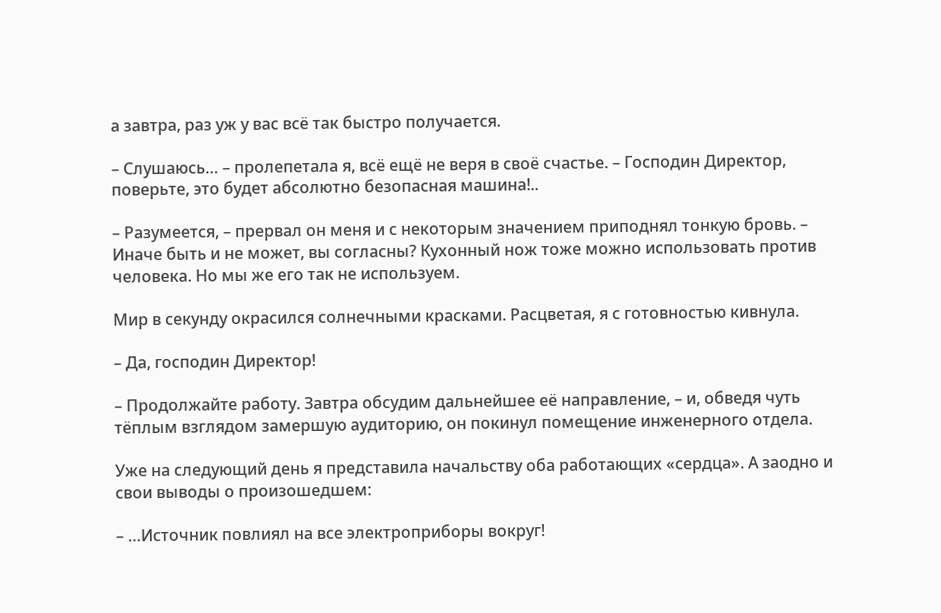а завтра, раз уж у вас всё так быстро получается.

– Слушаюсь… – пролепетала я, всё ещё не веря в своё счастье. – Господин Директор, поверьте, это будет абсолютно безопасная машина!..

– Разумеется, – прервал он меня и с некоторым значением приподнял тонкую бровь. – Иначе быть и не может, вы согласны? Кухонный нож тоже можно использовать против человека. Но мы же его так не используем.

Мир в секунду окрасился солнечными красками. Расцветая, я с готовностью кивнула.

– Да, господин Директор!

– Продолжайте работу. Завтра обсудим дальнейшее её направление, – и, обведя чуть тёплым взглядом замершую аудиторию, он покинул помещение инженерного отдела.

Уже на следующий день я представила начальству оба работающих «сердца». А заодно и свои выводы о произошедшем:

– …Источник повлиял на все электроприборы вокруг!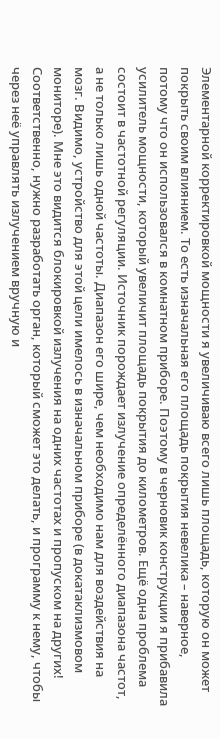Элементарной корректировкой мощности я увеличиваю всего лишь площадь, которую он может покрыть своим влиянием. То есть изначальная его площадь покрытия невелика – наверное, потому что он использовался в комнатном приборе. Поэтому в черновик конструкции я прибавила усилитель мощности, который увеличит площадь покрытия до километров. Ещё одна проблема состоит в частотной регуляции. Источник порождает излучение определённого диапазона частот, а не только лишь одной частоты. Диапазон его шире, чем необходимо нам для воздействия на мозг. Видимо, устройство для этой цели имелось в изначальном приборе (в докатаклизмовом мониторе). Мне это видится блокировкой излучения на одних частотах и пропуском на других! Соответственно, нужно разработать орган, который сможет это делать, и программу к нему, чтобы через неё управлять излучением вручную и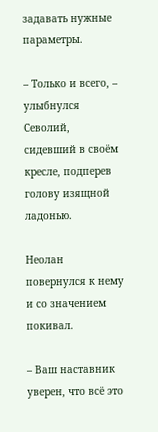задавать нужные параметры.

– Только и всего, – улыбнулся Севолий, сидевший в своём кресле, подперев голову изящной ладонью.

Неолан повернулся к нему и со значением покивал.

– Ваш наставник уверен, что всё это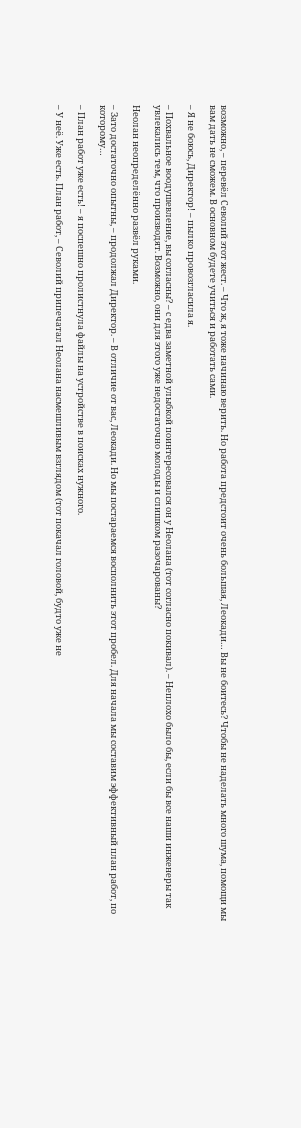возможно, – перевёл Севолий этот жест. – Что ж, я тоже начинаю верить. Но работа предстоит очень большая, Леокади… Вы не боитесь? Чтобы не наделать много шума, помощи мы вам дать не сможем. В основном будете учиться и работать сами.

– Я не боюсь, Директор! – пылко провозгласила я.

– Похвальное воодушевление, вы согласны? – с едва заметной улыбкой поинтересовался он у Неолана (тот согласно покивал). – Неплохо было бы, если бы все наши инженеры так увлекались тем, что производят. Возможно, они для этого уже недостаточно молоды и слишком разочарованы?

Неолан неопределённо развёл руками.

– Зато достаточно опытны, – продолжал Директор. – В отличие от вас, Леокади. Но мы постараемся восполнить этот пробел. Для начала мы составим эффективный план работ, по которому…

– План работ уже есть! – я поспешно пролистнула файлы на устройстве в поисках нужного.

– У неё. Уже есть. План работ, – Севолий припечатал Неолана насмешливым взглядом (тот покачал головой, будто уже не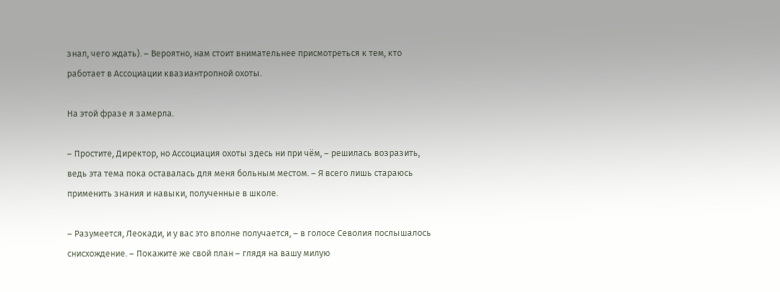знал, чего ждать). – Вероятно, нам стоит внимательнее присмотреться к тем, кто работает в Ассоциации квазиантропной охоты.

На этой фразе я замерла.

– Простите, Директор, но Ассоциация охоты здесь ни при чём, – решилась возразить, ведь эта тема пока оставалась для меня больным местом. – Я всего лишь стараюсь применить знания и навыки, полученные в школе.

– Разумеется, Леокади, и у вас это вполне получается, – в голосе Севолия послышалось снисхождение. – Покажите же свой план – глядя на вашу милую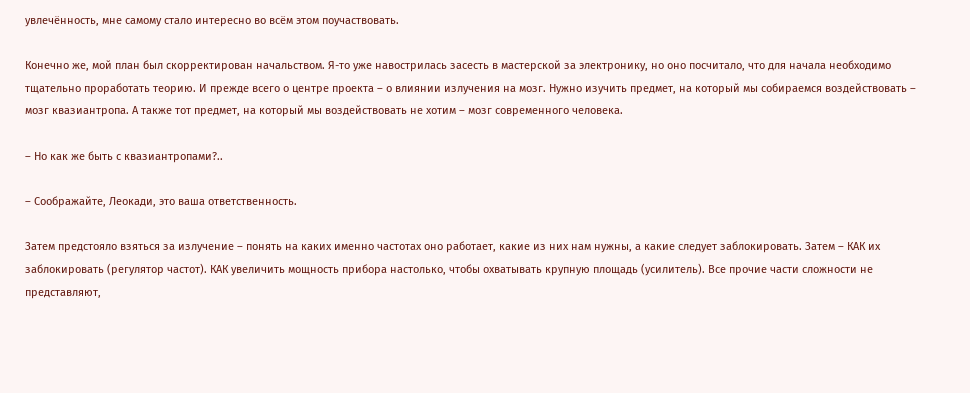увлечённость, мне самому стало интересно во всём этом поучаствовать.

Конечно же, мой план был скорректирован начальством. Я-то уже навострилась засесть в мастерской за электронику, но оно посчитало, что для начала необходимо тщательно проработать теорию. И прежде всего о центре проекта – о влиянии излучения на мозг. Нужно изучить предмет, на который мы собираемся воздействовать – мозг квазиантропа. А также тот предмет, на который мы воздействовать не хотим – мозг современного человека.

– Но как же быть с квазиантропами?..

– Соображайте, Леокади, это ваша ответственность.

Затем предстояло взяться за излучение – понять на каких именно частотах оно работает, какие из них нам нужны, а какие следует заблокировать. Затем – КАК их заблокировать (регулятор частот). КАК увеличить мощность прибора настолько, чтобы охватывать крупную площадь (усилитель). Все прочие части сложности не представляют,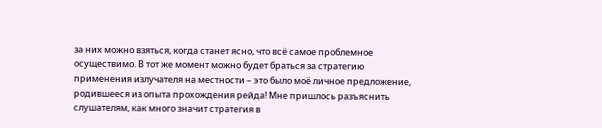за них можно взяться, когда станет ясно, что всё самое проблемное осуществимо. В тот же момент можно будет браться за стратегию применения излучателя на местности – это было моё личное предложение, родившееся из опыта прохождения рейда! Мне пришлось разъяснить слушателям, как много значит стратегия в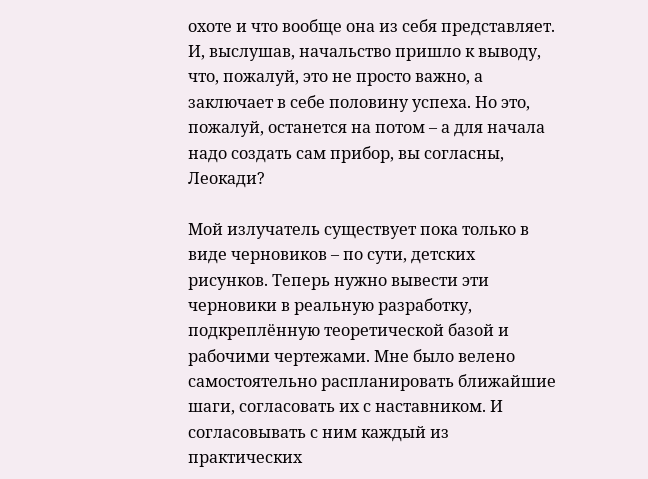охоте и что вообще она из себя представляет. И, выслушав, начальство пришло к выводу, что, пожалуй, это не просто важно, а заключает в себе половину успеха. Но это, пожалуй, останется на потом – а для начала надо создать сам прибор, вы согласны, Леокади?

Мой излучатель существует пока только в виде черновиков – по сути, детских рисунков. Теперь нужно вывести эти черновики в реальную разработку, подкреплённую теоретической базой и рабочими чертежами. Мне было велено самостоятельно распланировать ближайшие шаги, согласовать их с наставником. И согласовывать с ним каждый из практических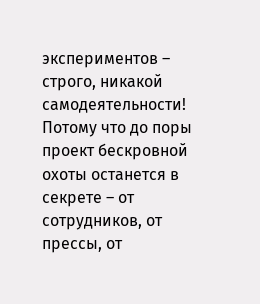экспериментов – строго, никакой самодеятельности! Потому что до поры проект бескровной охоты останется в секрете – от сотрудников, от прессы, от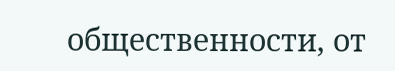общественности, от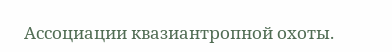Ассоциации квазиантропной охоты.